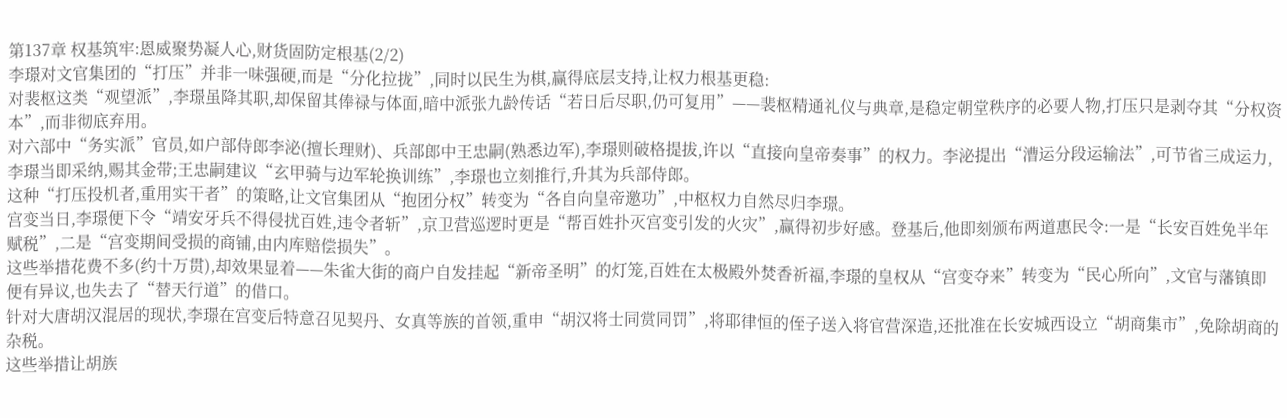第137章 权基筑牢:恩威聚势凝人心,财货固防定根基(2/2)
李璟对文官集团的“打压”并非一味强硬,而是“分化拉拢”,同时以民生为棋,赢得底层支持,让权力根基更稳:
对裴枢这类“观望派”,李璟虽降其职,却保留其俸禄与体面,暗中派张九龄传话“若日后尽职,仍可复用”——裴枢精通礼仪与典章,是稳定朝堂秩序的必要人物,打压只是剥夺其“分权资本”,而非彻底弃用。
对六部中“务实派”官员,如户部侍郎李泌(擅长理财)、兵部郎中王忠嗣(熟悉边军),李璟则破格提拔,许以“直接向皇帝奏事”的权力。李泌提出“漕运分段运输法”,可节省三成运力,李璟当即采纳,赐其金带;王忠嗣建议“玄甲骑与边军轮换训练”,李璟也立刻推行,升其为兵部侍郎。
这种“打压投机者,重用实干者”的策略,让文官集团从“抱团分权”转变为“各自向皇帝邀功”,中枢权力自然尽归李璟。
宫变当日,李璟便下令“靖安牙兵不得侵扰百姓,违令者斩”,京卫营巡逻时更是“帮百姓扑灭宫变引发的火灾”,赢得初步好感。登基后,他即刻颁布两道惠民令:一是“长安百姓免半年赋税”,二是“宫变期间受损的商铺,由内库赔偿损失”。
这些举措花费不多(约十万贯),却效果显着——朱雀大街的商户自发挂起“新帝圣明”的灯笼,百姓在太极殿外焚香祈福,李璟的皇权从“宫变夺来”转变为“民心所向”,文官与藩镇即便有异议,也失去了“替天行道”的借口。
针对大唐胡汉混居的现状,李璟在宫变后特意召见契丹、女真等族的首领,重申“胡汉将士同赏同罚”,将耶律恒的侄子送入将官营深造,还批准在长安城西设立“胡商集市”,免除胡商的杂税。
这些举措让胡族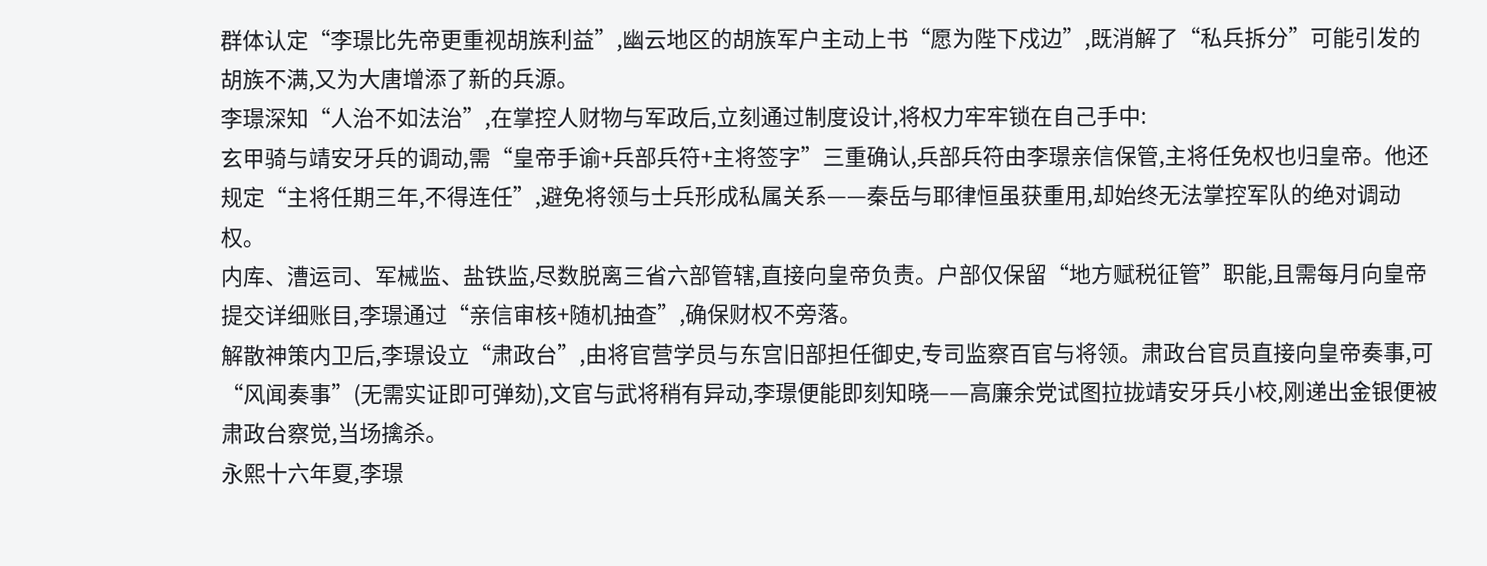群体认定“李璟比先帝更重视胡族利益”,幽云地区的胡族军户主动上书“愿为陛下戍边”,既消解了“私兵拆分”可能引发的胡族不满,又为大唐增添了新的兵源。
李璟深知“人治不如法治”,在掌控人财物与军政后,立刻通过制度设计,将权力牢牢锁在自己手中:
玄甲骑与靖安牙兵的调动,需“皇帝手谕+兵部兵符+主将签字”三重确认,兵部兵符由李璟亲信保管,主将任免权也归皇帝。他还规定“主将任期三年,不得连任”,避免将领与士兵形成私属关系——秦岳与耶律恒虽获重用,却始终无法掌控军队的绝对调动权。
内库、漕运司、军械监、盐铁监,尽数脱离三省六部管辖,直接向皇帝负责。户部仅保留“地方赋税征管”职能,且需每月向皇帝提交详细账目,李璟通过“亲信审核+随机抽查”,确保财权不旁落。
解散神策内卫后,李璟设立“肃政台”,由将官营学员与东宫旧部担任御史,专司监察百官与将领。肃政台官员直接向皇帝奏事,可“风闻奏事”(无需实证即可弹劾),文官与武将稍有异动,李璟便能即刻知晓——高廉余党试图拉拢靖安牙兵小校,刚递出金银便被肃政台察觉,当场擒杀。
永熙十六年夏,李璟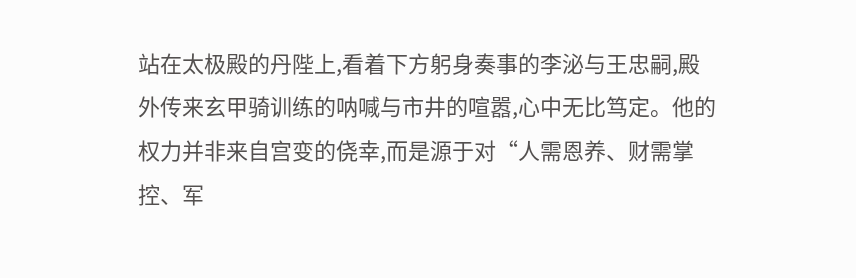站在太极殿的丹陛上,看着下方躬身奏事的李泌与王忠嗣,殿外传来玄甲骑训练的呐喊与市井的喧嚣,心中无比笃定。他的权力并非来自宫变的侥幸,而是源于对“人需恩养、财需掌控、军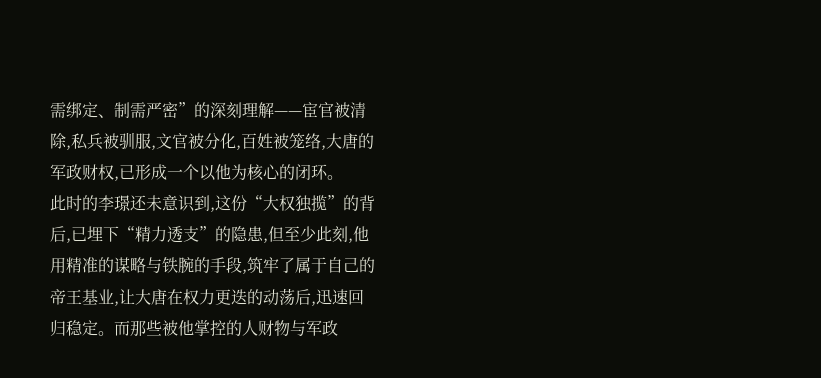需绑定、制需严密”的深刻理解——宦官被清除,私兵被驯服,文官被分化,百姓被笼络,大唐的军政财权,已形成一个以他为核心的闭环。
此时的李璟还未意识到,这份“大权独揽”的背后,已埋下“精力透支”的隐患,但至少此刻,他用精准的谋略与铁腕的手段,筑牢了属于自己的帝王基业,让大唐在权力更迭的动荡后,迅速回归稳定。而那些被他掌控的人财物与军政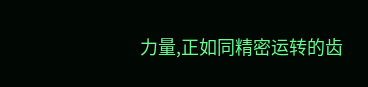力量,正如同精密运转的齿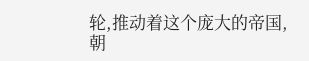轮,推动着这个庞大的帝国,朝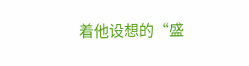着他设想的“盛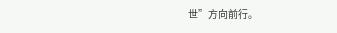世”方向前行。